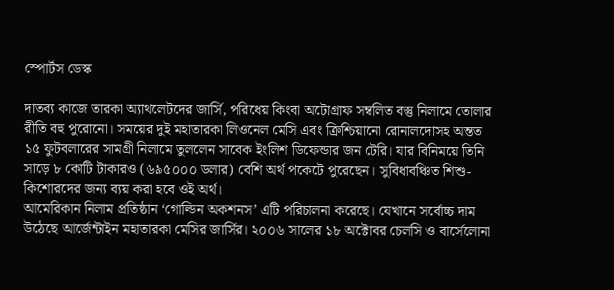স্পোর্টস ডেস্ক

দাতব্য কাজে তারকা অ্যাথলেটদের জার্সি, পরিধেয় কিংবা অটোগ্রাফ সম্বলিত বস্তু নিলামে তোলার রীতি বহু পুরোনো। সময়ের দুই মহাতারকা লিওনেল মেসি এবং ক্রিশ্চিয়ানো রোনালদোসহ অন্তত ১৫ ফুটবলারের সামগ্রী নিলামে তুললেন সাবেক ইংলিশ ডিফেন্ডার জন টেরি। যার বিনিময়ে তিনি সাড়ে ৮ কোটি টাকারও (৬৯৫০০০ ডলার) বেশি অর্থ পকেটে পুরেছেন। সুবিধাবঞ্চিত শিশু-কিশোরদের জন্য ব্যয় করা হবে ওই অর্থ।
আমেরিকান নিলাম প্রতিষ্ঠান ‘গোল্ডিন অকশনস’ এটি পরিচালনা করেছে। যেখানে সর্বোচ্চ দাম উঠেছে আর্জেন্টাইন মহাতারকা মেসির জার্সির। ২০০৬ সালের ১৮ অক্টোবর চেলসি ও বার্সেলোনা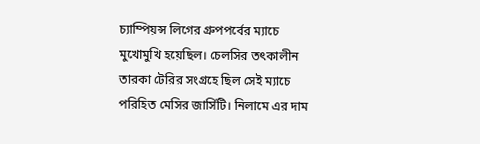চ্যাম্পিয়ন্স লিগের গ্রুপপর্বের ম্যাচে মুখোমুখি হয়েছিল। চেলসির তৎকালীন তারকা টেরির সংগ্রহে ছিল সেই ম্যাচে পরিহিত মেসির জার্সিটি। নিলামে এর দাম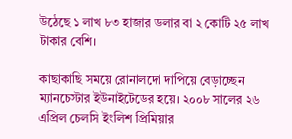উঠেছে ১ লাখ ৮৩ হাজার ডলার বা ২ কোটি ২৫ লাখ টাকার বেশি।

কাছাকাছি সময়ে রোনালদো দাপিয়ে বেড়াচ্ছেন ম্যানচেস্টার ইউনাইটেডের হয়ে। ২০০৮ সালের ২৬ এপ্রিল চেলসি ইংলিশ প্রিমিয়ার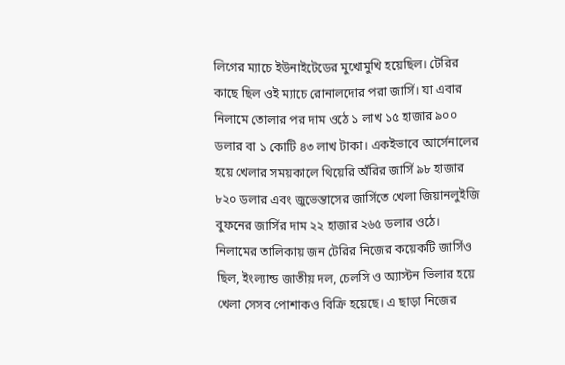লিগের ম্যাচে ইউনাইটেডের মুখোমুখি হয়েছিল। টেরির কাছে ছিল ওই ম্যাচে রোনালদোর পরা জার্সি। যা এবার নিলামে তোলার পর দাম ওঠে ১ লাখ ১৫ হাজার ৯০০ ডলার বা ১ কোটি ৪৩ লাখ টাকা। একইভাবে আর্সেনালের হয়ে খেলার সময়কালে থিয়েরি অঁরির জার্সি ৯৮ হাজার ৮২০ ডলার এবং জুভেন্তাসের জার্সিতে খেলা জিয়ানলুইজি বুফনের জার্সির দাম ২২ হাজার ২৬৫ ডলার ওঠে।
নিলামের তালিকায় জন টেরির নিজের কয়েকটি জার্সিও ছিল, ইংল্যান্ড জাতীয় দল, চেলসি ও অ্যাস্টন ভিলার হয়ে খেলা সেসব পোশাকও বিক্রি হয়েছে। এ ছাড়া নিজের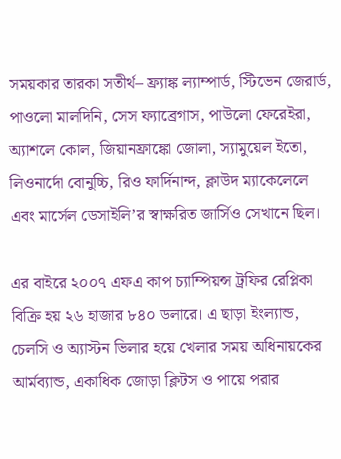সময়কার তারকা সতীর্থ– ফ্র্যাঙ্ক ল্যাম্পার্ড, স্টিভেন জেরার্ড, পাওলো মালদিনি, সেস ফ্যাব্রেগাস, পাউলো ফেরেইরা, অ্যাশলে কোল, জিয়ানফ্রাঙ্কো জোলা, স্যামুয়েল ইতো, লিওনার্দো বোনুচ্চি, রিও ফার্দিনান্দ, ক্লাউদ ম্যাকেলেলে এবং মার্সেল ডেসাইলি’র স্বাক্ষরিত জার্সিও সেখানে ছিল।

এর বাইরে ২০০৭ এফএ কাপ চ্যাম্পিয়ন্স ট্রফির রেপ্লিকা বিক্রি হয় ২৬ হাজার ৮৪০ ডলারে। এ ছাড়া ইংল্যান্ড, চেলসি ও অ্যাস্টন ভিলার হয়ে খেলার সময় অধিনায়কের আর্মব্যান্ড, একাধিক জোড়া ক্লিটস ও পায়ে পরার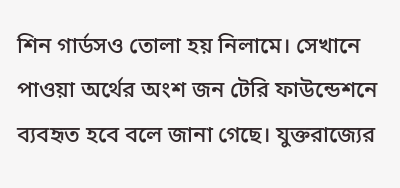শিন গার্ডসও তোলা হয় নিলামে। সেখানে পাওয়া অর্থের অংশ জন টেরি ফাউন্ডেশনে ব্যবহৃত হবে বলে জানা গেছে। যুক্তরাজ্যের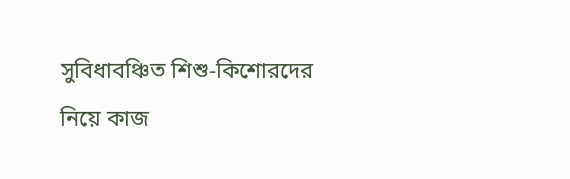সুবিধাবঞ্চিত শিশু-কিশোরদের নিয়ে কাজ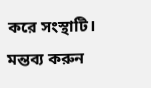করে সংস্থাটি।
মন্তব্য করুন